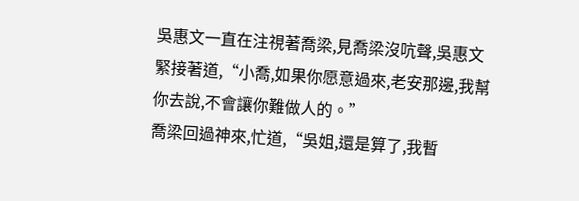吳惠文一直在注視著喬梁,見喬梁沒吭聲,吳惠文緊接著道,“小喬,如果你愿意過來,老安那邊,我幫你去說,不會讓你難做人的。”
喬梁回過神來,忙道,“吳姐,還是算了,我暫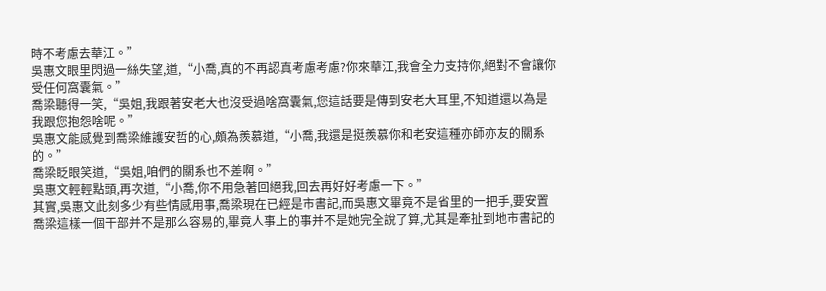時不考慮去華江。”
吳惠文眼里閃過一絲失望,道,“小喬,真的不再認真考慮考慮?你來華江,我會全力支持你,絕對不會讓你受任何窩囊氣。”
喬梁聽得一笑,“吳姐,我跟著安老大也沒受過啥窩囊氣,您這話要是傳到安老大耳里,不知道還以為是我跟您抱怨啥呢。”
吳惠文能感覺到喬梁維護安哲的心,頗為羨慕道,“小喬,我還是挺羨慕你和老安這種亦師亦友的關系的。”
喬梁眨眼笑道,“吳姐,咱們的關系也不差啊。”
吳惠文輕輕點頭,再次道,“小喬,你不用急著回絕我,回去再好好考慮一下。”
其實,吳惠文此刻多少有些情感用事,喬梁現在已經是市書記,而吳惠文畢竟不是省里的一把手,要安置喬梁這樣一個干部并不是那么容易的,畢竟人事上的事并不是她完全說了算,尤其是牽扯到地市書記的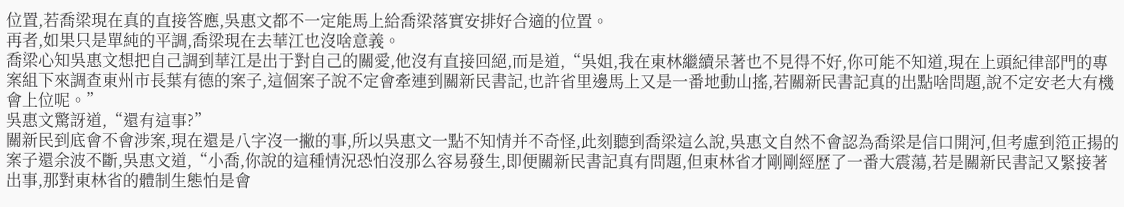位置,若喬梁現在真的直接答應,吳惠文都不一定能馬上給喬梁落實安排好合適的位置。
再者,如果只是單純的平調,喬梁現在去華江也沒啥意義。
喬梁心知吳惠文想把自己調到華江是出于對自己的關愛,他沒有直接回絕,而是道,“吳姐,我在東林繼續呆著也不見得不好,你可能不知道,現在上頭紀律部門的專案組下來調查東州市長葉有德的案子,這個案子說不定會牽連到關新民書記,也許省里邊馬上又是一番地動山搖,若關新民書記真的出點啥問題,說不定安老大有機會上位呢。”
吳惠文驚訝道,“還有這事?”
關新民到底會不會涉案,現在還是八字沒一撇的事,所以吳惠文一點不知情并不奇怪,此刻聽到喬梁這么說,吳惠文自然不會認為喬梁是信口開河,但考慮到笵正揚的案子還余波不斷,吳惠文道,“小喬,你說的這種情況恐怕沒那么容易發生,即便關新民書記真有問題,但東林省才剛剛經歷了一番大震蕩,若是關新民書記又緊接著出事,那對東林省的體制生態怕是會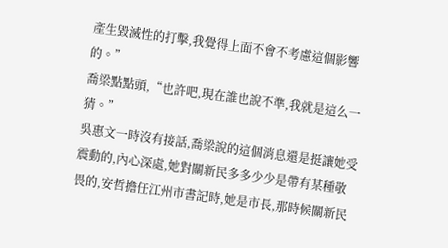產生毀滅性的打擊,我覺得上面不會不考慮這個影響的。”
喬梁點點頭,“也許吧,現在誰也說不準,我就是這么一猜。”
吳惠文一時沒有接話,喬梁說的這個消息還是挺讓她受震動的,內心深處,她對關新民多多少少是帶有某種敬畏的,安哲擔任江州市書記時,她是市長,那時候關新民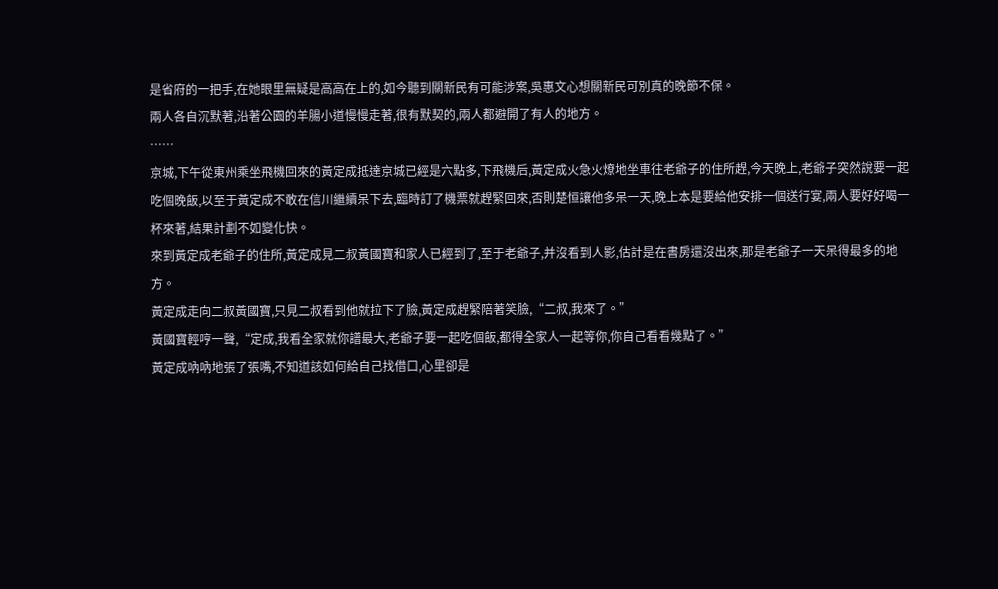是省府的一把手,在她眼里無疑是高高在上的,如今聽到關新民有可能涉案,吳惠文心想關新民可別真的晚節不保。
兩人各自沉默著,沿著公園的羊腸小道慢慢走著,很有默契的,兩人都避開了有人的地方。
……
京城,下午從東州乘坐飛機回來的黃定成抵達京城已經是六點多,下飛機后,黃定成火急火燎地坐車往老爺子的住所趕,今天晚上,老爺子突然說要一起吃個晚飯,以至于黃定成不敢在信川繼續呆下去,臨時訂了機票就趕緊回來,否則楚恒讓他多呆一天,晚上本是要給他安排一個送行宴,兩人要好好喝一杯來著,結果計劃不如變化快。
來到黃定成老爺子的住所,黃定成見二叔黃國寶和家人已經到了,至于老爺子,并沒看到人影,估計是在書房還沒出來,那是老爺子一天呆得最多的地方。
黃定成走向二叔黃國寶,只見二叔看到他就拉下了臉,黃定成趕緊陪著笑臉,“二叔,我來了。”
黃國寶輕哼一聲,“定成,我看全家就你譜最大,老爺子要一起吃個飯,都得全家人一起等你,你自己看看幾點了。”
黃定成吶吶地張了張嘴,不知道該如何給自己找借口,心里卻是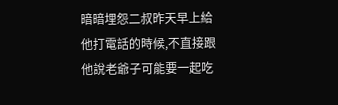暗暗埋怨二叔昨天早上給他打電話的時候,不直接跟他說老爺子可能要一起吃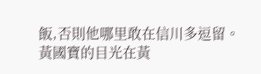飯,否則他哪里敢在信川多逗留。
黃國寶的目光在黃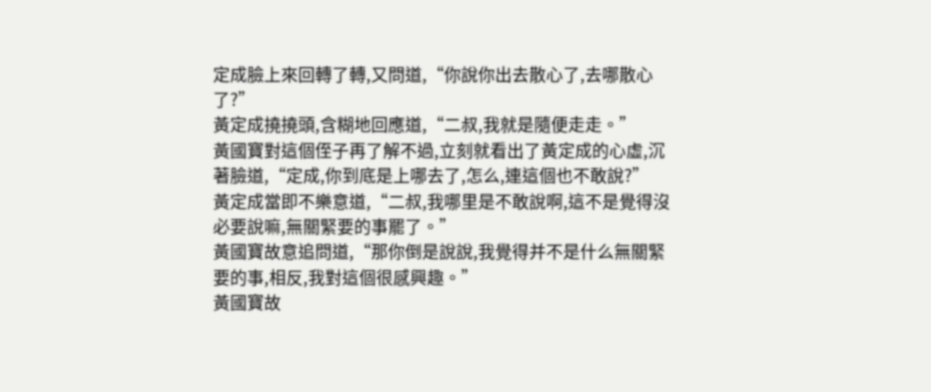定成臉上來回轉了轉,又問道,“你說你出去散心了,去哪散心了?”
黃定成撓撓頭,含糊地回應道,“二叔,我就是隨便走走。”
黃國寶對這個侄子再了解不過,立刻就看出了黃定成的心虛,沉著臉道,“定成,你到底是上哪去了,怎么,連這個也不敢說?”
黃定成當即不樂意道,“二叔,我哪里是不敢說啊,這不是覺得沒必要說嘛,無關緊要的事罷了。”
黃國寶故意追問道,“那你倒是說說,我覺得并不是什么無關緊要的事,相反,我對這個很感興趣。”
黃國寶故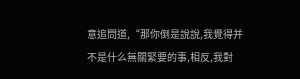意追問道,“那你倒是說說,我覺得并不是什么無關緊要的事,相反,我對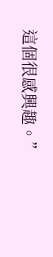這個很感興趣。”